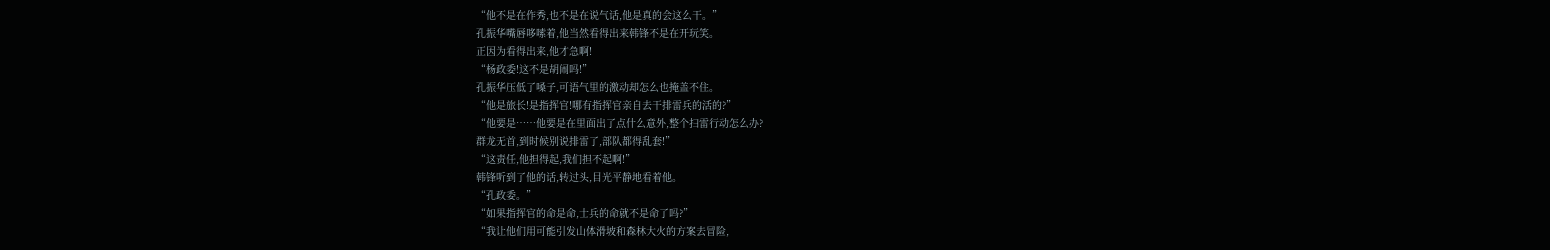“他不是在作秀,也不是在说气话,他是真的会这么干。”
孔振华嘴唇哆嗦着,他当然看得出来韩锋不是在开玩笑。
正因为看得出来,他才急啊!
“杨政委!这不是胡闹吗!”
孔振华压低了嗓子,可语气里的激动却怎么也掩盖不住。
“他是旅长!是指挥官!哪有指挥官亲自去干排雷兵的活的?”
“他要是……他要是在里面出了点什么意外,整个扫雷行动怎么办?
群龙无首,到时候别说排雷了,部队都得乱套!”
“这责任,他担得起,我们担不起啊!”
韩锋听到了他的话,转过头,目光平静地看着他。
“孔政委。”
“如果指挥官的命是命,士兵的命就不是命了吗?”
“我让他们用可能引发山体滑坡和森林大火的方案去冒险,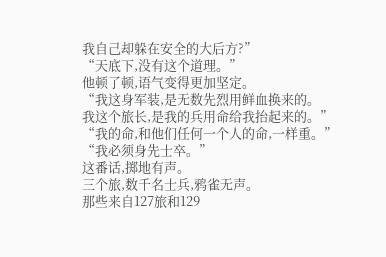我自己却躲在安全的大后方?”
“天底下,没有这个道理。”
他顿了顿,语气变得更加坚定。
“我这身军装,是无数先烈用鲜血换来的。
我这个旅长,是我的兵用命给我抬起来的。”
“我的命,和他们任何一个人的命,一样重。”
“我必须身先士卒。”
这番话,掷地有声。
三个旅,数千名士兵,鸦雀无声。
那些来自127旅和129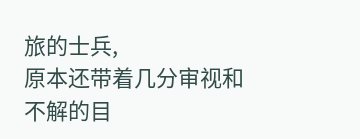旅的士兵,
原本还带着几分审视和不解的目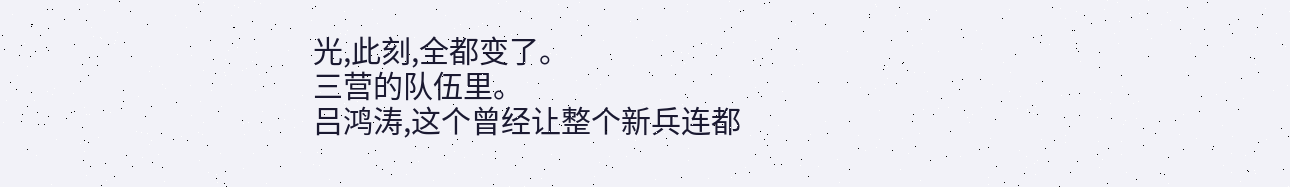光,此刻,全都变了。
三营的队伍里。
吕鸿涛,这个曾经让整个新兵连都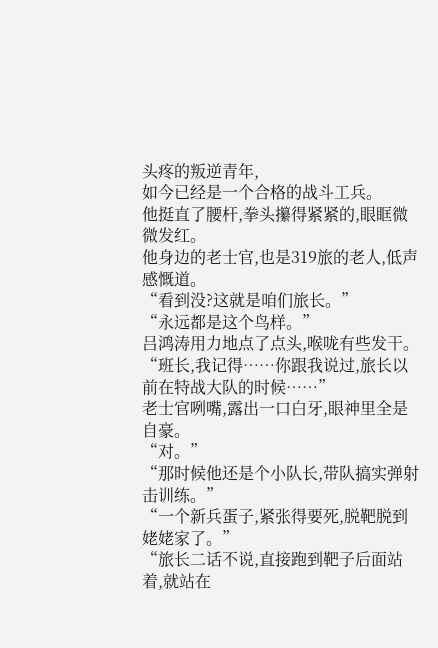头疼的叛逆青年,
如今已经是一个合格的战斗工兵。
他挺直了腰杆,拳头攥得紧紧的,眼眶微微发红。
他身边的老士官,也是319旅的老人,低声感慨道。
“看到没?这就是咱们旅长。”
“永远都是这个鸟样。”
吕鸿涛用力地点了点头,喉咙有些发干。
“班长,我记得……你跟我说过,旅长以前在特战大队的时候……”
老士官咧嘴,露出一口白牙,眼神里全是自豪。
“对。”
“那时候他还是个小队长,带队搞实弹射击训练。”
“一个新兵蛋子,紧张得要死,脱靶脱到姥姥家了。”
“旅长二话不说,直接跑到靶子后面站着,就站在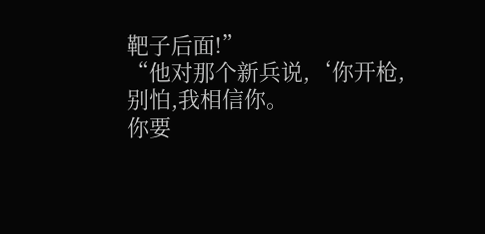靶子后面!”
“他对那个新兵说,‘你开枪,别怕,我相信你。
你要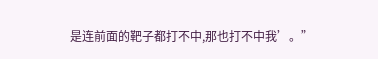是连前面的靶子都打不中,那也打不中我’。”